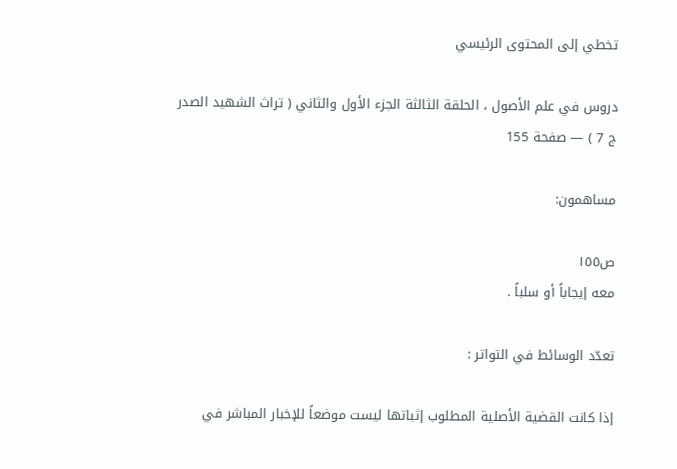تخطي إلى المحتوى الرئيسي

دروس في علم الأصول ، الحلقة الثالثة الجزء الأول والثاني ( تراث الشهيد الصدر ج 7 ) — صفحة 155

مساهمون:

ص١٥٥
معه إيجاباً أو سلباً .

تعدّد الوسائط في التواتر :

إذا كانت القضية الأصلية المطلوب إثباتها ليست موضعاً للإخبار المباشر في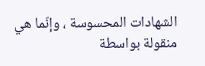الشهادات المحسوسة ، وإنّما هي منقولة بواسطة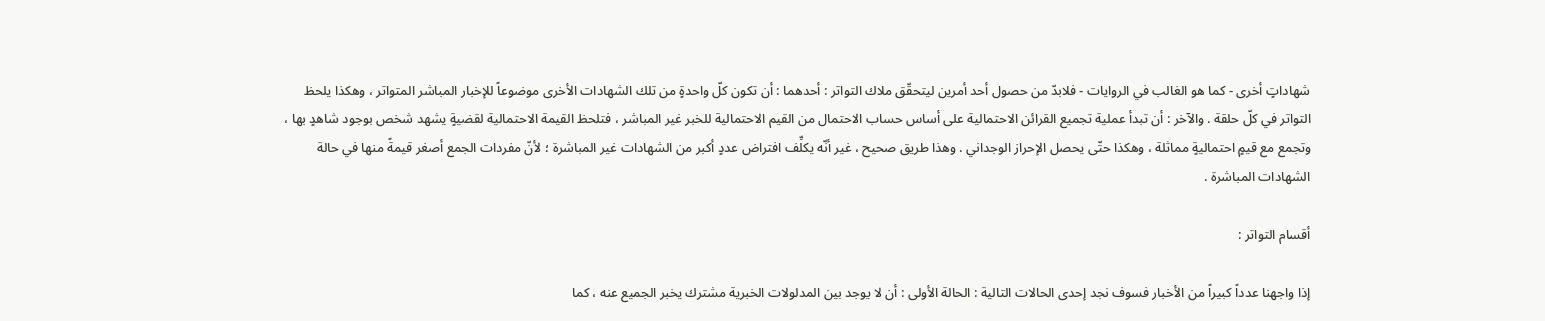شهاداتٍ أخرى - كما هو الغالب في الروايات - فلابدّ من حصول أحد أمرين ليتحقّق ملاك التواتر : أحدهما : أن تكون كلّ واحدةٍ من تلك الشهادات الأخرى موضوعاً للإخبار المباشر المتواتر ، وهكذا يلحظ التواتر في كلّ حلقة . والآخر : أن تبدأ عملية تجميع القرائن الاحتمالية على أساس حساب الاحتمال من القيم الاحتمالية للخبر غير المباشر ، فتلحظ القيمة الاحتمالية لقضيةٍ يشهد شخص بوجود شاهدٍ بها ، وتجمع مع قيمٍ احتماليةٍ مماثلة ، وهكذا حتّى يحصل الإحراز الوجداني . وهذا طريق صحيح ، غير أنّه يكلِّف افتراض عددٍ أكبر من الشهادات غير المباشرة ؛ لأنّ مفردات الجمع أصغر قيمةً منها في حالة الشهادات المباشرة .

أقسام التواتر :

إذا واجهنا عدداً كبيراً من الأخبار فسوف نجد إحدى الحالات التالية : الحالة الأولى : أن لا يوجد بين المدلولات الخبرية مشترك يخبر الجميع عنه ، كما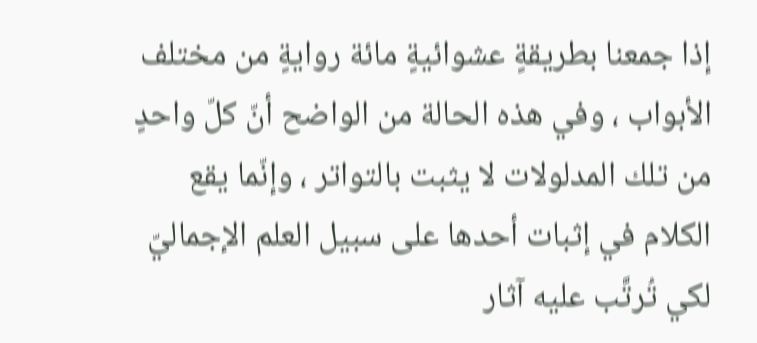إذا جمعنا بطريقةٍ عشوائيةٍ مائة روايةٍ من مختلف الأبواب ، وفي هذه الحالة من الواضح أنّ كلّ واحدٍ من تلك المدلولات لا يثبت بالتواتر ، وإنّما يقع الكلام في إثبات أحدها على سبيل العلم الإجماليّ لكي تُرتَّب عليه آثار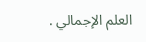العلم الإجمالي .